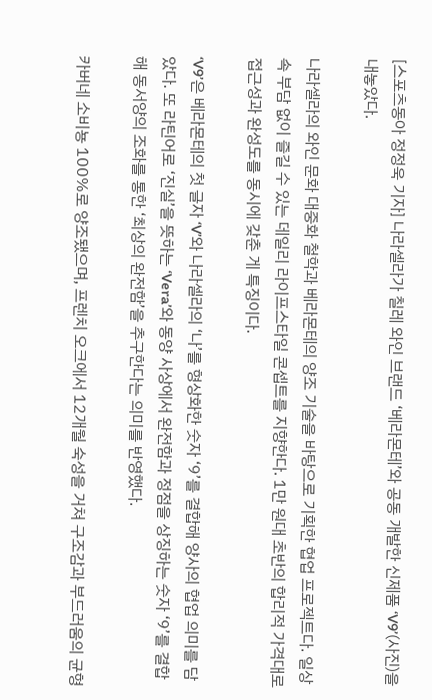[스포츠동아 정정욱 기자] 나라셀라가 칠레 와인 브랜드 ‘베라몬테’와 공동 개발한 신제품 ‘V9’(사진)을 내놓았다.

나라셀라의 와인 문화 대중화 철학과 베라몬테의 양조 기술을 바탕으로 기획한 협업 프로젝트다. 일상 속 부담 없이 즐길 수 있는 데일리 라이프스타일 콘셉트를 지향한다. 1만 원대 초반의 합리적 가격대로 접근성과 완성도를 동시에 갖춘 게 특징이다.

‘V9’은 베라몬테의 첫 글자 ‘V’와 나라셀라의 ‘나’를 형상화한 숫자 ‘9’를 결합해 양사의 협업 의미를 담았다. 또 라틴어로 ‘진실’을 뜻하는 ‘Vera’와 동양 사상에서 완전함과 정점을 상징하는 숫자 ‘9’를 결합해 동서양의 조화를 통한 ‘최상의 완전함’을 추구한다는 의미를 반영했다.

카버네 소비뇽 100%로 양조됐으며, 프렌치 오크에서 12개월 숙성을 거쳐 구조감과 부드러움의 균형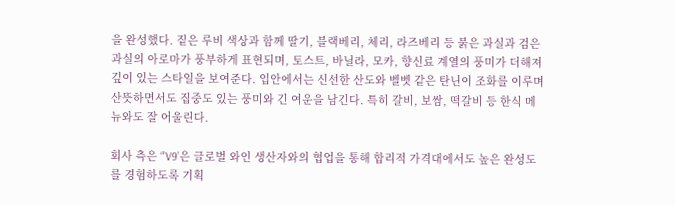을 완성했다. 짙은 루비 색상과 함께 딸기, 블랙베리, 체리, 라즈베리 등 붉은 과실과 검은 과실의 아로마가 풍부하게 표현되며, 토스트, 바닐라, 모카, 향신료 계열의 풍미가 더해져 깊이 있는 스타일을 보여준다. 입안에서는 신선한 산도와 벨벳 같은 탄닌이 조화를 이루며 산뜻하면서도 집중도 있는 풍미와 긴 여운을 남긴다. 특히 갈비, 보쌈, 떡갈비 등 한식 메뉴와도 잘 어울린다.

회사 측은 “’V9’은 글로벌 와인 생산자와의 협업을 통해 합리적 가격대에서도 높은 완성도를 경험하도록 기획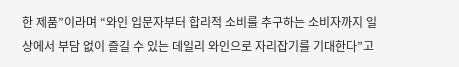한 제품”이라며 “와인 입문자부터 합리적 소비를 추구하는 소비자까지 일상에서 부담 없이 즐길 수 있는 데일리 와인으로 자리잡기를 기대한다”고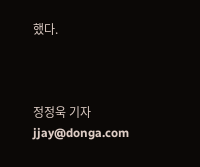했다.



정정욱 기자 jjay@donga.com